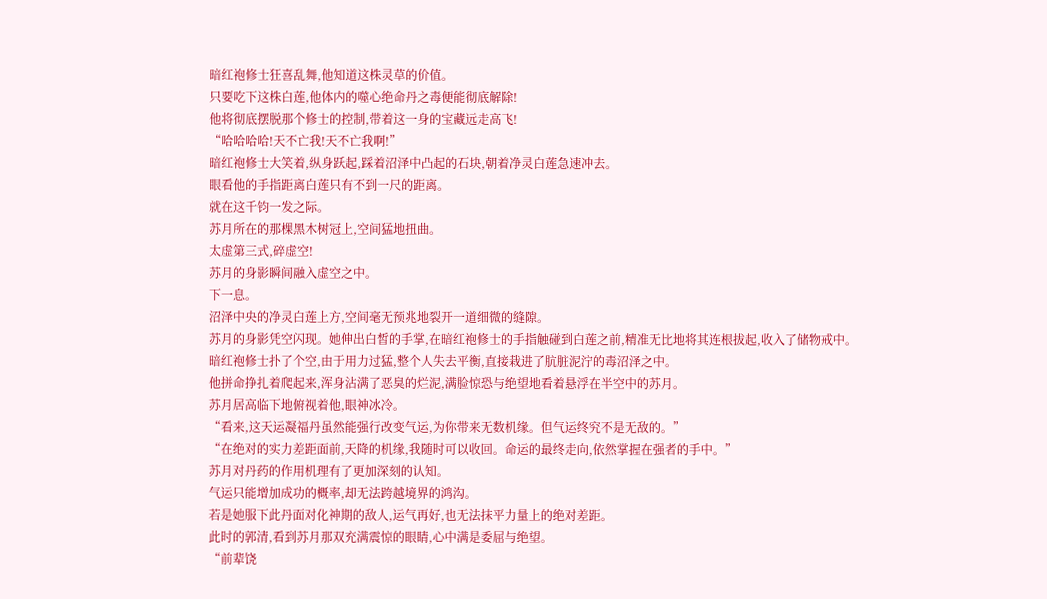暗红袍修士狂喜乱舞,他知道这株灵草的价值。
只要吃下这株白莲,他体内的噬心绝命丹之毒便能彻底解除!
他将彻底摆脱那个修士的控制,带着这一身的宝藏远走高飞!
“哈哈哈哈!天不亡我!天不亡我啊!”
暗红袍修士大笑着,纵身跃起,踩着沼泽中凸起的石块,朝着净灵白莲急速冲去。
眼看他的手指距离白莲只有不到一尺的距离。
就在这千钧一发之际。
苏月所在的那棵黑木树冠上,空间猛地扭曲。
太虚第三式,碎虚空!
苏月的身影瞬间融入虚空之中。
下一息。
沼泽中央的净灵白莲上方,空间毫无预兆地裂开一道细微的缝隙。
苏月的身影凭空闪现。她伸出白皙的手掌,在暗红袍修士的手指触碰到白莲之前,精准无比地将其连根拔起,收入了储物戒中。
暗红袍修士扑了个空,由于用力过猛,整个人失去平衡,直接栽进了肮脏泥泞的毒沼泽之中。
他拼命挣扎着爬起来,浑身沾满了恶臭的烂泥,满脸惊恐与绝望地看着悬浮在半空中的苏月。
苏月居高临下地俯视着他,眼神冰冷。
“看来,这天运凝福丹虽然能强行改变气运,为你带来无数机缘。但气运终究不是无敌的。”
“在绝对的实力差距面前,天降的机缘,我随时可以收回。命运的最终走向,依然掌握在强者的手中。”
苏月对丹药的作用机理有了更加深刻的认知。
气运只能增加成功的概率,却无法跨越境界的鸿沟。
若是她服下此丹面对化神期的敌人,运气再好,也无法抹平力量上的绝对差距。
此时的郭清,看到苏月那双充满震惊的眼睛,心中满是委屈与绝望。
“前辈饶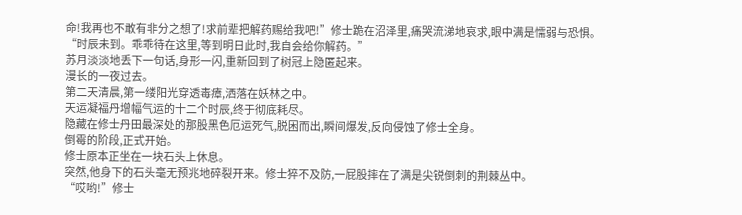命!我再也不敢有非分之想了!求前辈把解药赐给我吧!”修士跪在沼泽里,痛哭流涕地哀求,眼中满是懦弱与恐惧。
“时辰未到。乖乖待在这里,等到明日此时,我自会给你解药。”
苏月淡淡地丢下一句话,身形一闪,重新回到了树冠上隐匿起来。
漫长的一夜过去。
第二天清晨,第一缕阳光穿透毒瘴,洒落在妖林之中。
天运凝福丹增幅气运的十二个时辰,终于彻底耗尽。
隐藏在修士丹田最深处的那股黑色厄运死气,脱困而出,瞬间爆发,反向侵蚀了修士全身。
倒霉的阶段,正式开始。
修士原本正坐在一块石头上休息。
突然,他身下的石头毫无预兆地碎裂开来。修士猝不及防,一屁股摔在了满是尖锐倒刺的荆棘丛中。
“哎哟!”修士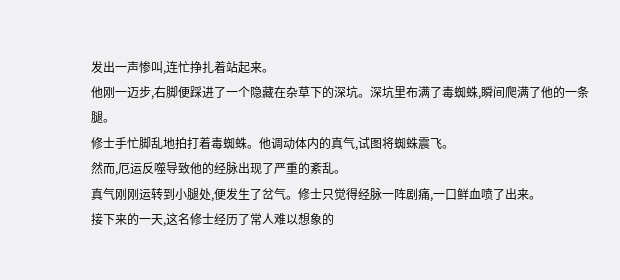发出一声惨叫,连忙挣扎着站起来。
他刚一迈步,右脚便踩进了一个隐藏在杂草下的深坑。深坑里布满了毒蜘蛛,瞬间爬满了他的一条腿。
修士手忙脚乱地拍打着毒蜘蛛。他调动体内的真气,试图将蜘蛛震飞。
然而,厄运反噬导致他的经脉出现了严重的紊乱。
真气刚刚运转到小腿处,便发生了岔气。修士只觉得经脉一阵剧痛,一口鲜血喷了出来。
接下来的一天,这名修士经历了常人难以想象的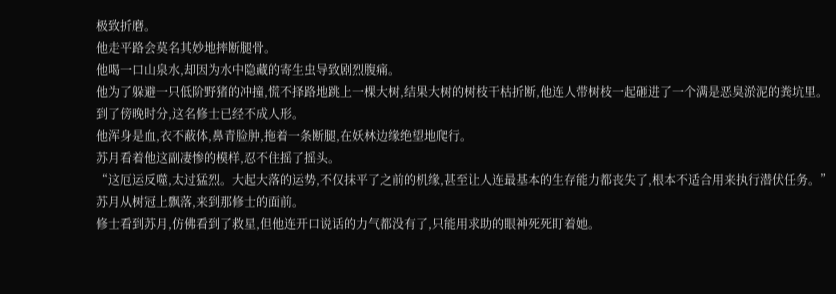极致折磨。
他走平路会莫名其妙地摔断腿骨。
他喝一口山泉水,却因为水中隐藏的寄生虫导致剧烈腹痛。
他为了躲避一只低阶野猪的冲撞,慌不择路地跳上一棵大树,结果大树的树枝干枯折断,他连人带树枝一起砸进了一个满是恶臭淤泥的粪坑里。
到了傍晚时分,这名修士已经不成人形。
他浑身是血,衣不蔽体,鼻青脸肿,拖着一条断腿,在妖林边缘绝望地爬行。
苏月看着他这副凄惨的模样,忍不住摇了摇头。
“这厄运反噬,太过猛烈。大起大落的运势,不仅抹平了之前的机缘,甚至让人连最基本的生存能力都丧失了,根本不适合用来执行潜伏任务。”
苏月从树冠上飘落,来到那修士的面前。
修士看到苏月,仿佛看到了救星,但他连开口说话的力气都没有了,只能用求助的眼神死死盯着她。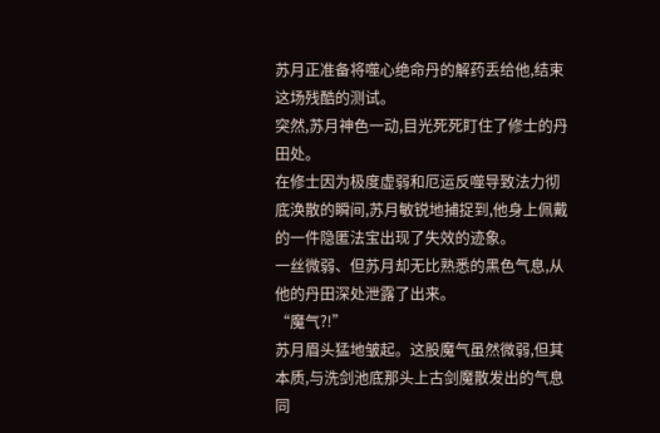苏月正准备将噬心绝命丹的解药丢给他,结束这场残酷的测试。
突然,苏月神色一动,目光死死盯住了修士的丹田处。
在修士因为极度虚弱和厄运反噬导致法力彻底涣散的瞬间,苏月敏锐地捕捉到,他身上佩戴的一件隐匿法宝出现了失效的迹象。
一丝微弱、但苏月却无比熟悉的黑色气息,从他的丹田深处泄露了出来。
“魔气?!”
苏月眉头猛地皱起。这股魔气虽然微弱,但其本质,与洗剑池底那头上古剑魔散发出的气息同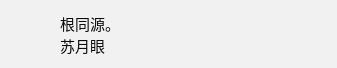根同源。
苏月眼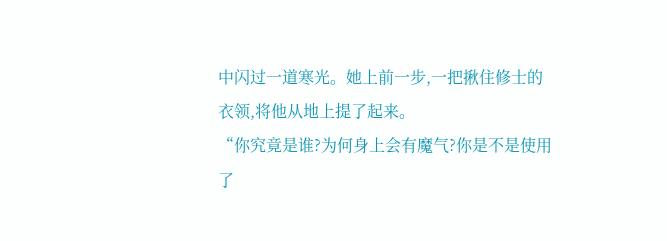中闪过一道寒光。她上前一步,一把揪住修士的衣领,将他从地上提了起来。
“你究竟是谁?为何身上会有魔气?你是不是使用了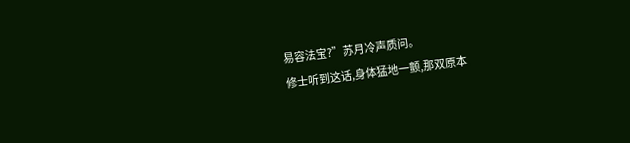易容法宝?”苏月冷声质问。
修士听到这话,身体猛地一颤,那双原本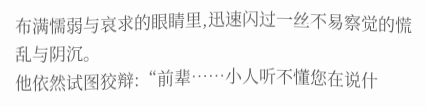布满懦弱与哀求的眼睛里,迅速闪过一丝不易察觉的慌乱与阴沉。
他依然试图狡辩:“前辈……小人听不懂您在说什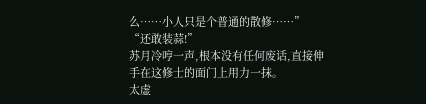么……小人只是个普通的散修……”
“还敢装蒜!”
苏月冷哼一声,根本没有任何废话,直接伸手在这修士的面门上用力一抹。
太虚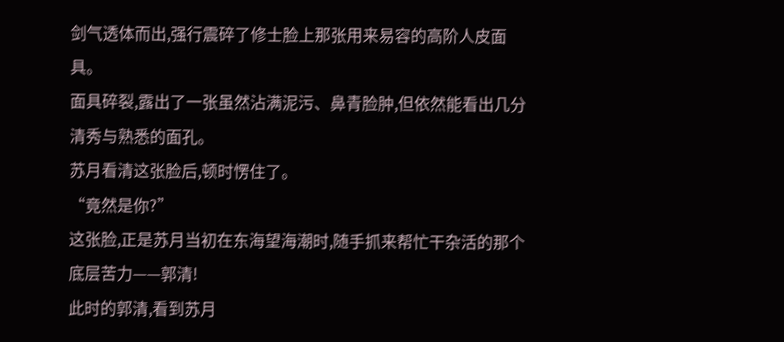剑气透体而出,强行震碎了修士脸上那张用来易容的高阶人皮面具。
面具碎裂,露出了一张虽然沾满泥污、鼻青脸肿,但依然能看出几分清秀与熟悉的面孔。
苏月看清这张脸后,顿时愣住了。
“竟然是你?”
这张脸,正是苏月当初在东海望海潮时,随手抓来帮忙干杂活的那个底层苦力——郭清!
此时的郭清,看到苏月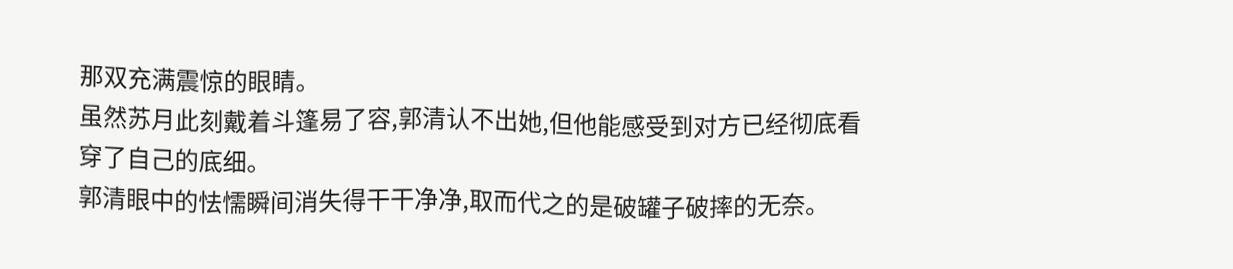那双充满震惊的眼睛。
虽然苏月此刻戴着斗篷易了容,郭清认不出她,但他能感受到对方已经彻底看穿了自己的底细。
郭清眼中的怯懦瞬间消失得干干净净,取而代之的是破罐子破摔的无奈。